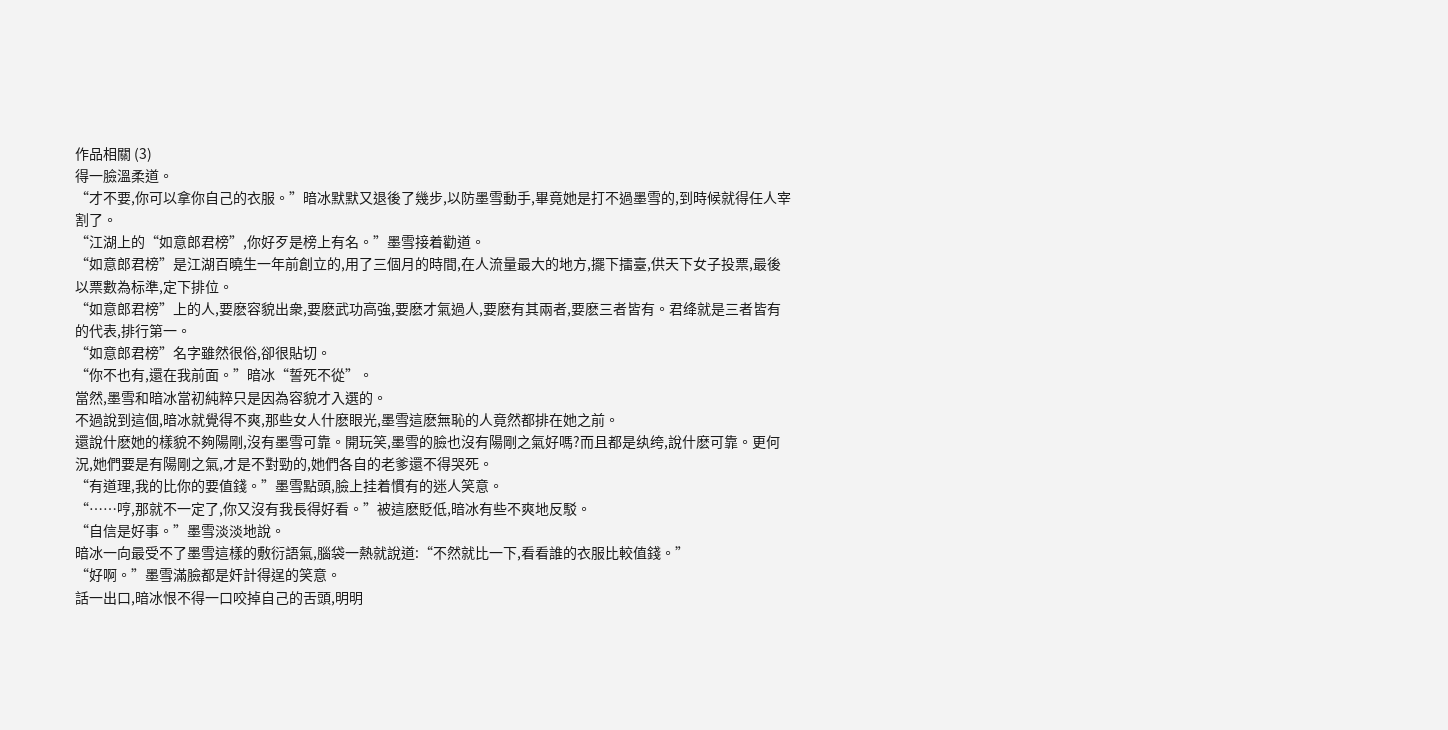作品相關 (3)
得一臉溫柔道。
“才不要,你可以拿你自己的衣服。”暗冰默默又退後了幾步,以防墨雪動手,畢竟她是打不過墨雪的,到時候就得任人宰割了。
“江湖上的“如意郎君榜”,你好歹是榜上有名。”墨雪接着勸道。
“如意郎君榜”是江湖百曉生一年前創立的,用了三個月的時間,在人流量最大的地方,擺下擂臺,供天下女子投票,最後以票數為标準,定下排位。
“如意郎君榜”上的人,要麽容貌出衆,要麽武功高強,要麽才氣過人,要麽有其兩者,要麽三者皆有。君绛就是三者皆有的代表,排行第一。
“如意郎君榜”名字雖然很俗,卻很貼切。
“你不也有,還在我前面。”暗冰“誓死不從”。
當然,墨雪和暗冰當初純粹只是因為容貌才入選的。
不過說到這個,暗冰就覺得不爽,那些女人什麽眼光,墨雪這麽無恥的人竟然都排在她之前。
還說什麽她的樣貌不夠陽剛,沒有墨雪可靠。開玩笑,墨雪的臉也沒有陽剛之氣好嗎?而且都是纨绔,說什麽可靠。更何況,她們要是有陽剛之氣,才是不對勁的,她們各自的老爹還不得哭死。
“有道理,我的比你的要值錢。”墨雪點頭,臉上挂着慣有的迷人笑意。
“……哼,那就不一定了,你又沒有我長得好看。”被這麽貶低,暗冰有些不爽地反駁。
“自信是好事。”墨雪淡淡地說。
暗冰一向最受不了墨雪這樣的敷衍語氣,腦袋一熱就說道:“不然就比一下,看看誰的衣服比較值錢。”
“好啊。”墨雪滿臉都是奸計得逞的笑意。
話一出口,暗冰恨不得一口咬掉自己的舌頭,明明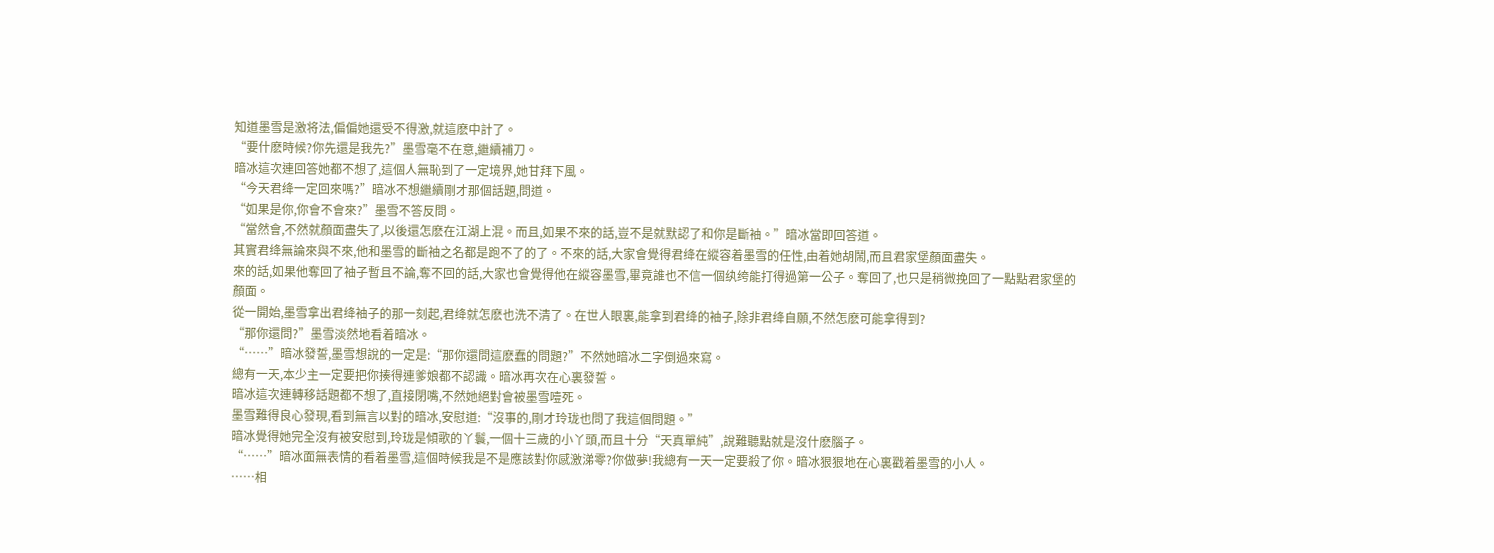知道墨雪是激将法,偏偏她還受不得激,就這麽中計了。
“要什麽時候?你先還是我先?”墨雪毫不在意,繼續補刀。
暗冰這次連回答她都不想了,這個人無恥到了一定境界,她甘拜下風。
“今天君绛一定回來嗎?”暗冰不想繼續剛才那個話題,問道。
“如果是你,你會不會來?”墨雪不答反問。
“當然會,不然就顏面盡失了,以後還怎麽在江湖上混。而且,如果不來的話,豈不是就默認了和你是斷袖。”暗冰當即回答道。
其實君绛無論來與不來,他和墨雪的斷袖之名都是跑不了的了。不來的話,大家會覺得君绛在縱容着墨雪的任性,由着她胡鬧,而且君家堡顏面盡失。
來的話,如果他奪回了袖子暫且不論,奪不回的話,大家也會覺得他在縱容墨雪,畢竟誰也不信一個纨绔能打得過第一公子。奪回了,也只是稍微挽回了一點點君家堡的顏面。
從一開始,墨雪拿出君绛袖子的那一刻起,君绛就怎麽也洗不清了。在世人眼裏,能拿到君绛的袖子,除非君绛自願,不然怎麽可能拿得到?
“那你還問?”墨雪淡然地看着暗冰。
“……”暗冰發誓,墨雪想說的一定是:“那你還問這麽蠢的問題?”不然她暗冰二字倒過來寫。
總有一天,本少主一定要把你揍得連爹娘都不認識。暗冰再次在心裏發誓。
暗冰這次連轉移話題都不想了,直接閉嘴,不然她絕對會被墨雪噎死。
墨雪難得良心發現,看到無言以對的暗冰,安慰道:“沒事的,剛才玲珑也問了我這個問題。”
暗冰覺得她完全沒有被安慰到,玲珑是傾歌的丫鬟,一個十三歲的小丫頭,而且十分“天真單純”,說難聽點就是沒什麽腦子。
“……”暗冰面無表情的看着墨雪,這個時候我是不是應該對你感激涕零?你做夢!我總有一天一定要殺了你。暗冰狠狠地在心裏戳着墨雪的小人。
……相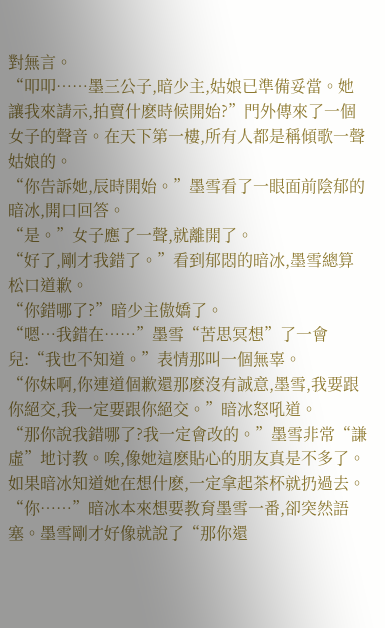對無言。
“叩叩……墨三公子,暗少主,姑娘已準備妥當。她讓我來請示,拍賣什麽時候開始?”門外傳來了一個女子的聲音。在天下第一樓,所有人都是稱傾歌一聲姑娘的。
“你告訴她,辰時開始。”墨雪看了一眼面前陰郁的暗冰,開口回答。
“是。”女子應了一聲,就離開了。
“好了,剛才我錯了。”看到郁悶的暗冰,墨雪總算松口道歉。
“你錯哪了?”暗少主傲嬌了。
“嗯…我錯在……”墨雪“苦思冥想”了一會兒:“我也不知道。”表情那叫一個無辜。
“你妹啊,你連道個歉還那麽沒有誠意,墨雪,我要跟你絕交,我一定要跟你絕交。”暗冰怒吼道。
“那你說我錯哪了?我一定會改的。”墨雪非常“謙虛”地讨教。唉,像她這麽貼心的朋友真是不多了。
如果暗冰知道她在想什麽,一定拿起茶杯就扔過去。
“你……”暗冰本來想要教育墨雪一番,卻突然語塞。墨雪剛才好像就說了“那你還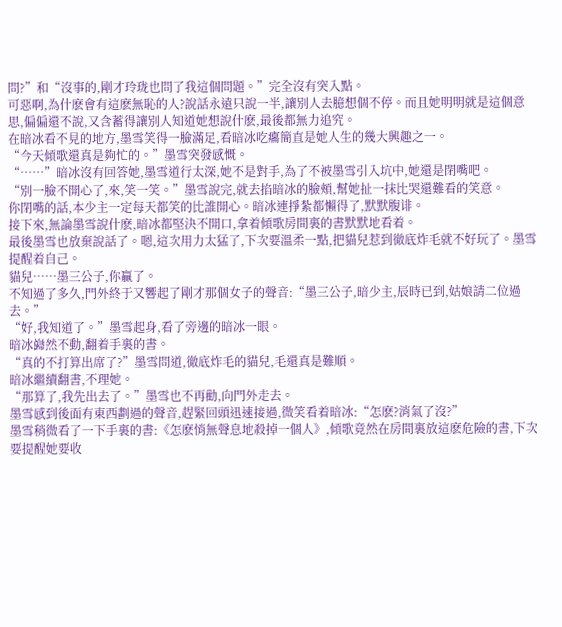問?”和“沒事的,剛才玲珑也問了我這個問題。”完全沒有突入點。
可惡啊,為什麽會有這麽無恥的人?說話永遠只說一半,讓別人去臆想個不停。而且她明明就是這個意思,偏偏還不說,又含蓄得讓別人知道她想說什麽,最後都無力追究。
在暗冰看不見的地方,墨雪笑得一臉滿足,看暗冰吃癟簡直是她人生的幾大興趣之一。
“今天傾歌還真是夠忙的。”墨雪突發感慨。
“……”暗冰沒有回答她,墨雪道行太深,她不是對手,為了不被墨雪引入坑中,她還是閉嘴吧。
“別一臉不開心了,來,笑一笑。”墨雪說完,就去掐暗冰的臉頰,幫她扯一抹比哭還難看的笑意。
你閉嘴的話,本少主一定每天都笑的比誰開心。暗冰連掙紮都懶得了,默默腹诽。
接下來,無論墨雪說什麽,暗冰都堅決不開口,拿着傾歌房間裏的書默默地看着。
最後墨雪也放棄說話了。嗯,這次用力太猛了,下次要溫柔一點,把貓兒惹到徹底炸毛就不好玩了。墨雪提醒着自己。
貓兒……墨三公子,你贏了。
不知過了多久,門外終于又響起了剛才那個女子的聲音:“墨三公子,暗少主,辰時已到,姑娘請二位過去。”
“好,我知道了。”墨雪起身,看了旁邊的暗冰一眼。
暗冰巋然不動,翻着手裏的書。
“真的不打算出席了?”墨雪問道,徹底炸毛的貓兒,毛還真是難順。
暗冰繼續翻書,不理她。
“那算了,我先出去了。”墨雪也不再勸,向門外走去。
墨雪感到後面有東西劃過的聲音,趕緊回頭迅速接過,微笑看着暗冰:“怎麽?消氣了沒?”
墨雪稍微看了一下手裏的書:《怎麽悄無聲息地殺掉一個人》,傾歌竟然在房間裏放這麽危險的書,下次要提醒她要收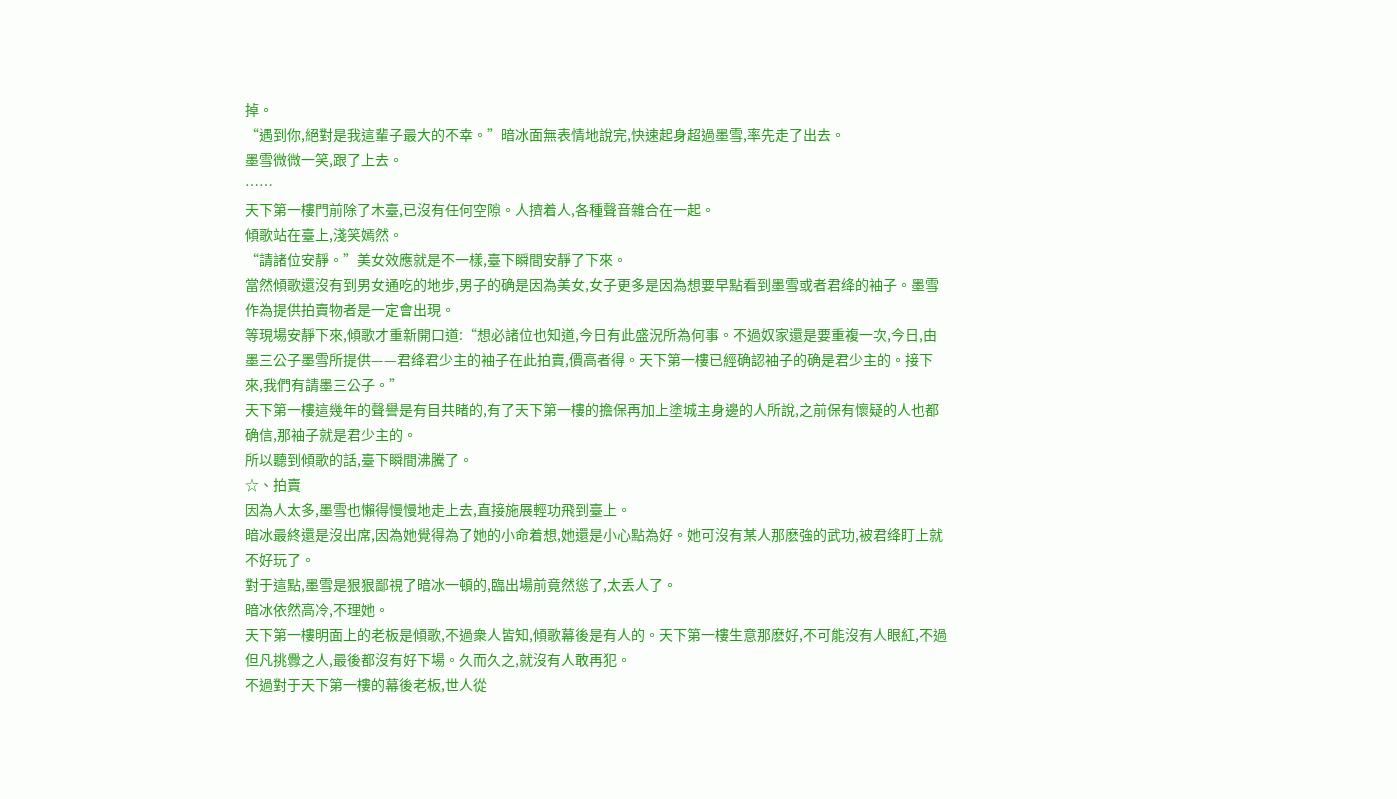掉。
“遇到你,絕對是我這輩子最大的不幸。”暗冰面無表情地說完,快速起身超過墨雪,率先走了出去。
墨雪微微一笑,跟了上去。
……
天下第一樓門前除了木臺,已沒有任何空隙。人擠着人,各種聲音雜合在一起。
傾歌站在臺上,淺笑嫣然。
“請諸位安靜。”美女效應就是不一樣,臺下瞬間安靜了下來。
當然傾歌還沒有到男女通吃的地步,男子的确是因為美女,女子更多是因為想要早點看到墨雪或者君绛的袖子。墨雪作為提供拍賣物者是一定會出現。
等現場安靜下來,傾歌才重新開口道:“想必諸位也知道,今日有此盛況所為何事。不過奴家還是要重複一次,今日,由墨三公子墨雪所提供——君绛君少主的袖子在此拍賣,價高者得。天下第一樓已經确認袖子的确是君少主的。接下來,我們有請墨三公子。”
天下第一樓這幾年的聲譽是有目共睹的,有了天下第一樓的擔保再加上塗城主身邊的人所說,之前保有懷疑的人也都确信,那袖子就是君少主的。
所以聽到傾歌的話,臺下瞬間沸騰了。
☆、拍賣
因為人太多,墨雪也懶得慢慢地走上去,直接施展輕功飛到臺上。
暗冰最終還是沒出席,因為她覺得為了她的小命着想,她還是小心點為好。她可沒有某人那麽強的武功,被君绛盯上就不好玩了。
對于這點,墨雪是狠狠鄙視了暗冰一頓的,臨出場前竟然慫了,太丢人了。
暗冰依然高冷,不理她。
天下第一樓明面上的老板是傾歌,不過衆人皆知,傾歌幕後是有人的。天下第一樓生意那麽好,不可能沒有人眼紅,不過但凡挑釁之人,最後都沒有好下場。久而久之,就沒有人敢再犯。
不過對于天下第一樓的幕後老板,世人從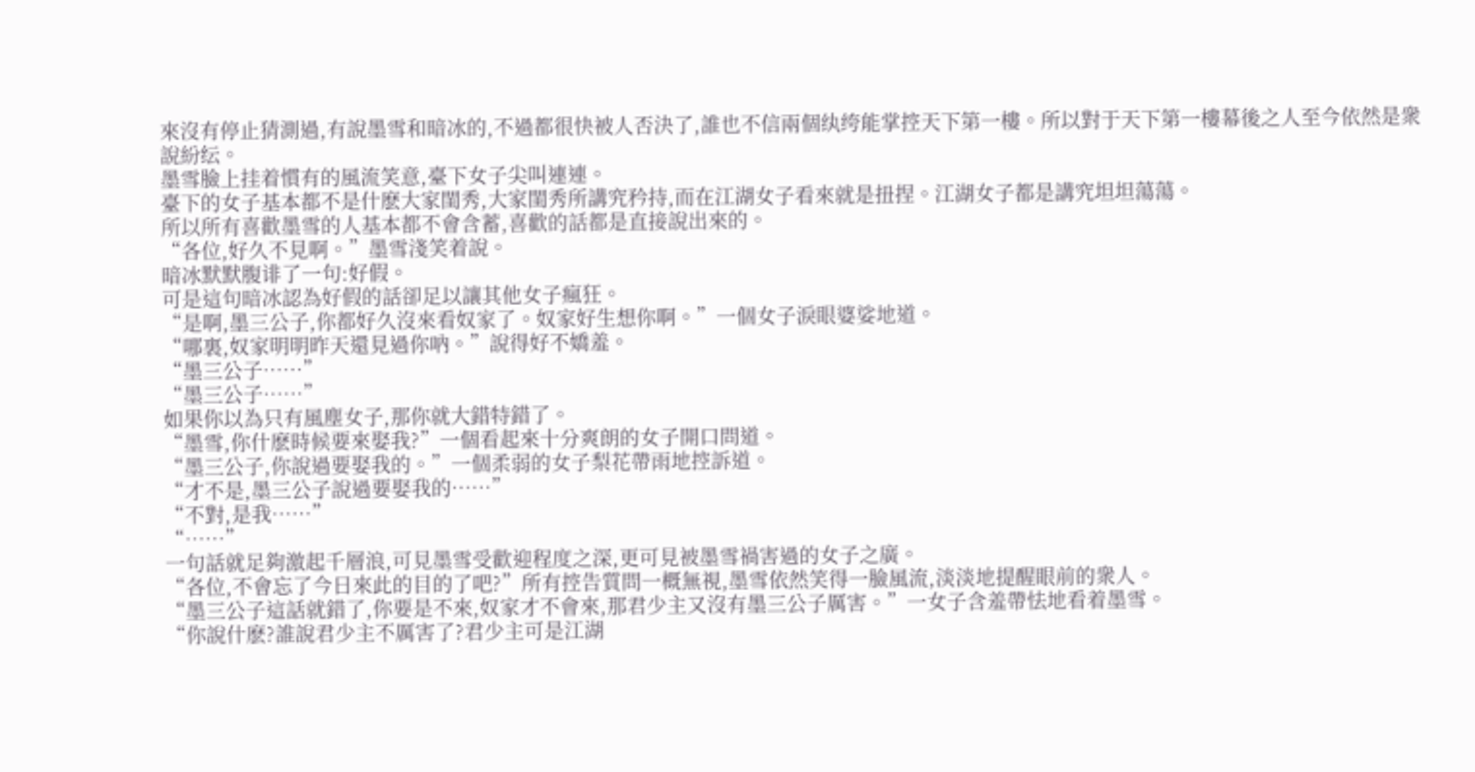來沒有停止猜測過,有說墨雪和暗冰的,不過都很快被人否決了,誰也不信兩個纨绔能掌控天下第一樓。所以對于天下第一樓幕後之人至今依然是衆說紛纭。
墨雪臉上挂着慣有的風流笑意,臺下女子尖叫連連。
臺下的女子基本都不是什麽大家閨秀,大家閨秀所講究矜持,而在江湖女子看來就是扭捏。江湖女子都是講究坦坦蕩蕩。
所以所有喜歡墨雪的人基本都不會含蓄,喜歡的話都是直接說出來的。
“各位,好久不見啊。”墨雪淺笑着說。
暗冰默默腹诽了一句:好假。
可是這句暗冰認為好假的話卻足以讓其他女子瘋狂。
“是啊,墨三公子,你都好久沒來看奴家了。奴家好生想你啊。”一個女子淚眼婆娑地道。
“哪裏,奴家明明昨天還見過你吶。”說得好不嬌羞。
“墨三公子……”
“墨三公子……”
如果你以為只有風塵女子,那你就大錯特錯了。
“墨雪,你什麽時候要來娶我?”一個看起來十分爽朗的女子開口問道。
“墨三公子,你說過要娶我的。”一個柔弱的女子梨花帶雨地控訴道。
“才不是,墨三公子說過要娶我的……”
“不對,是我……”
“……”
一句話就足夠激起千層浪,可見墨雪受歡迎程度之深,更可見被墨雪禍害過的女子之廣。
“各位,不會忘了今日來此的目的了吧?”所有控告質問一概無視,墨雪依然笑得一臉風流,淡淡地提醒眼前的衆人。
“墨三公子這話就錯了,你要是不來,奴家才不會來,那君少主又沒有墨三公子厲害。”一女子含羞帶怯地看着墨雪。
“你說什麽?誰說君少主不厲害了?君少主可是江湖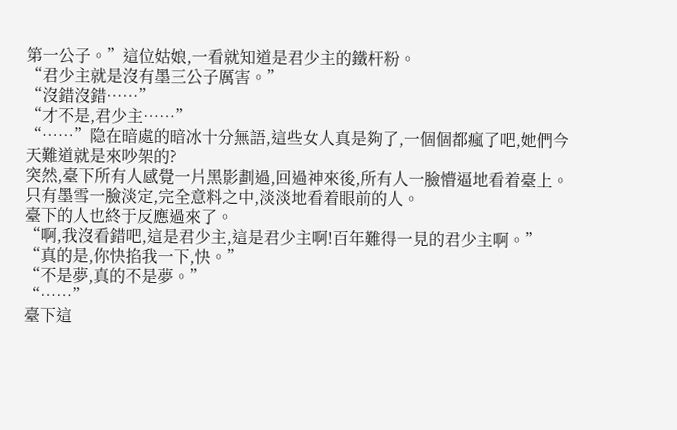第一公子。”這位姑娘,一看就知道是君少主的鐵杆粉。
“君少主就是沒有墨三公子厲害。”
“沒錯沒錯……”
“才不是,君少主……”
“……”隐在暗處的暗冰十分無語,這些女人真是夠了,一個個都瘋了吧,她們今天難道就是來吵架的?
突然,臺下所有人感覺一片黑影劃過,回過神來後,所有人一臉懵逼地看着臺上。
只有墨雪一臉淡定,完全意料之中,淡淡地看着眼前的人。
臺下的人也終于反應過來了。
“啊,我沒看錯吧,這是君少主,這是君少主啊!百年難得一見的君少主啊。”
“真的是,你快掐我一下,快。”
“不是夢,真的不是夢。”
“……”
臺下這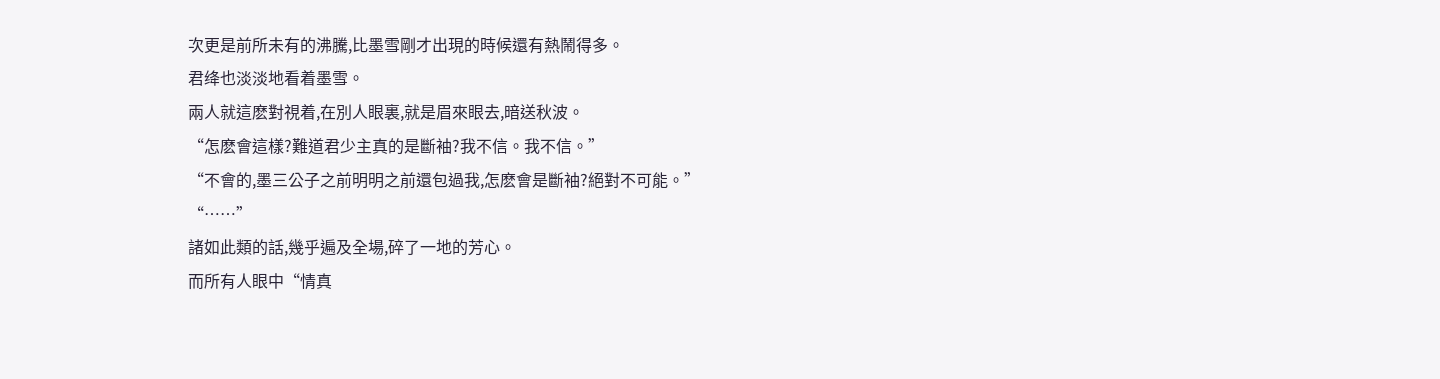次更是前所未有的沸騰,比墨雪剛才出現的時候還有熱鬧得多。
君绛也淡淡地看着墨雪。
兩人就這麽對視着,在別人眼裏,就是眉來眼去,暗送秋波。
“怎麽會這樣?難道君少主真的是斷袖?我不信。我不信。”
“不會的,墨三公子之前明明之前還包過我,怎麽會是斷袖?絕對不可能。”
“……”
諸如此類的話,幾乎遍及全場,碎了一地的芳心。
而所有人眼中“情真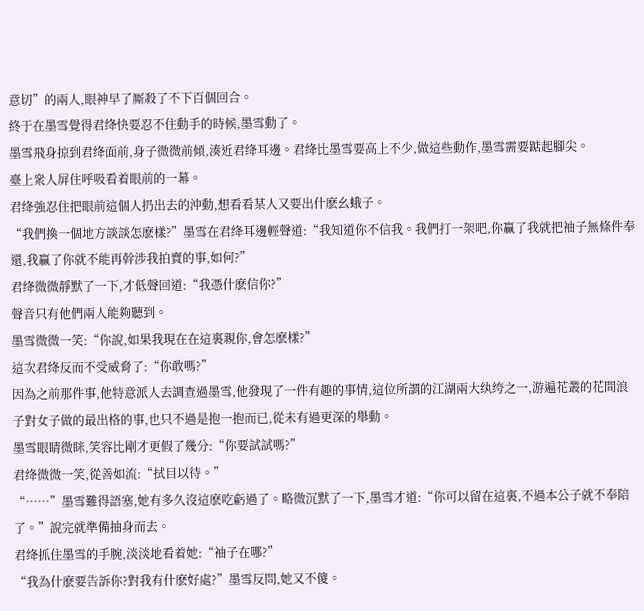意切”的兩人,眼神早了厮殺了不下百個回合。
終于在墨雪覺得君绛快要忍不住動手的時候,墨雪動了。
墨雪飛身掠到君绛面前,身子微微前傾,湊近君绛耳邊。君绛比墨雪要高上不少,做這些動作,墨雪需要踮起腳尖。
臺上衆人屏住呼吸看着眼前的一幕。
君绛強忍住把眼前這個人扔出去的沖動,想看看某人又要出什麽幺蛾子。
“我們換一個地方談談怎麽樣?”墨雪在君绛耳邊輕聲道:“我知道你不信我。我們打一架吧,你贏了我就把袖子無條件奉還,我贏了你就不能再幹涉我拍賣的事,如何?”
君绛微微靜默了一下,才低聲回道:“我憑什麽信你?”
聲音只有他們兩人能夠聽到。
墨雪微微一笑:“你說,如果我現在在這裏親你,會怎麽樣?”
這次君绛反而不受威脅了:“你敢嗎?”
因為之前那件事,他特意派人去調查過墨雪,他發現了一件有趣的事情,這位所謂的江湖兩大纨绔之一,游遍花叢的花間浪子對女子做的最出格的事,也只不過是抱一抱而已,從未有過更深的舉動。
墨雪眼睛微眯,笑容比剛才更假了幾分:“你要試試嗎?”
君绛微微一笑,從善如流:“拭目以待。”
“……”墨雪難得語塞,她有多久沒這麽吃虧過了。略微沉默了一下,墨雪才道:“你可以留在這裏,不過本公子就不奉陪了。”說完就準備抽身而去。
君绛抓住墨雪的手腕,淡淡地看着她:“袖子在哪?”
“我為什麽要告訴你?對我有什麽好處?”墨雪反問,她又不傻。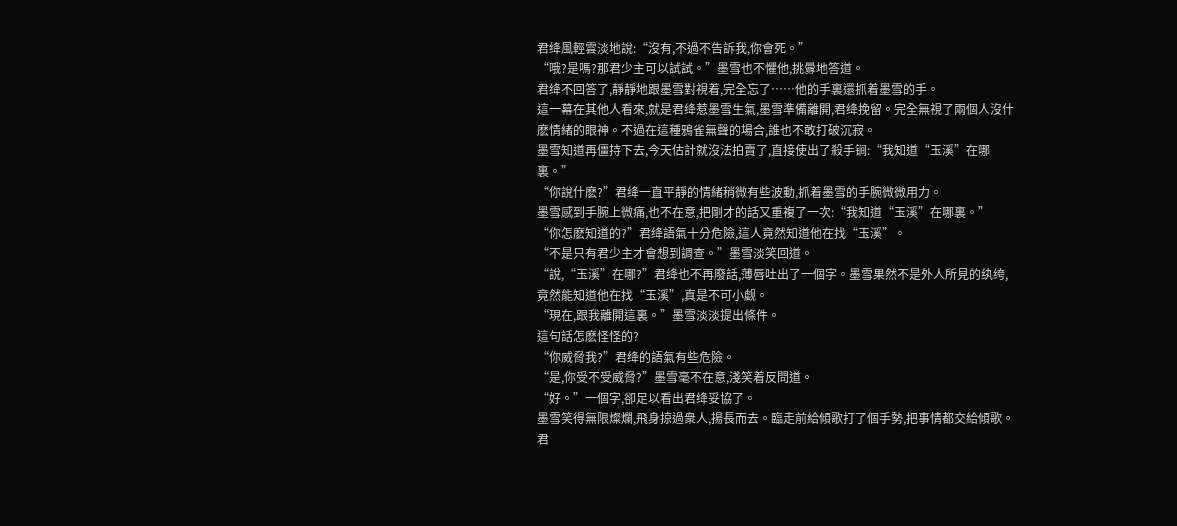君绛風輕雲淡地說:“沒有,不過不告訴我,你會死。”
“哦?是嗎?那君少主可以試試。”墨雪也不懼他,挑釁地答道。
君绛不回答了,靜靜地跟墨雪對視着,完全忘了……他的手裏還抓着墨雪的手。
這一幕在其他人看來,就是君绛惹墨雪生氣,墨雪準備離開,君绛挽留。完全無視了兩個人沒什麽情緒的眼神。不過在這種鴉雀無聲的場合,誰也不敢打破沉寂。
墨雪知道再僵持下去,今天估計就沒法拍賣了,直接使出了殺手锏:“我知道“玉溪”在哪裏。”
“你說什麽?”君绛一直平靜的情緒稍微有些波動,抓着墨雪的手腕微微用力。
墨雪感到手腕上微痛,也不在意,把剛才的話又重複了一次:“我知道“玉溪”在哪裏。”
“你怎麽知道的?”君绛語氣十分危險,這人竟然知道他在找“玉溪”。
“不是只有君少主才會想到調查。”墨雪淡笑回道。
“說,“玉溪”在哪?”君绛也不再廢話,薄唇吐出了一個字。墨雪果然不是外人所見的纨绔,竟然能知道他在找“玉溪”,真是不可小觑。
“現在,跟我離開這裏。”墨雪淡淡提出條件。
這句話怎麽怪怪的?
“你威脅我?”君绛的語氣有些危險。
“是,你受不受威脅?”墨雪毫不在意,淺笑着反問道。
“好。”一個字,卻足以看出君绛妥協了。
墨雪笑得無限燦爛,飛身掠過衆人,揚長而去。臨走前給傾歌打了個手勢,把事情都交給傾歌。
君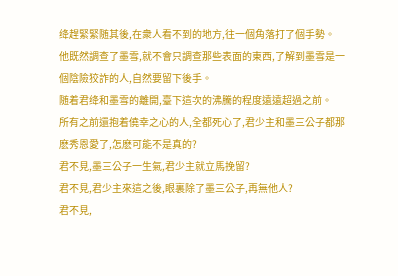绛趕緊緊随其後,在衆人看不到的地方,往一個角落打了個手勢。
他既然調查了墨雪,就不會只調查那些表面的東西,了解到墨雪是一個陰險狡詐的人,自然要留下後手。
随着君绛和墨雪的離開,臺下這次的沸騰的程度遠遠超過之前。
所有之前還抱着僥幸之心的人,全都死心了,君少主和墨三公子都那麽秀恩愛了,怎麽可能不是真的?
君不見,墨三公子一生氣,君少主就立馬挽留?
君不見,君少主來這之後,眼裏除了墨三公子,再無他人?
君不見,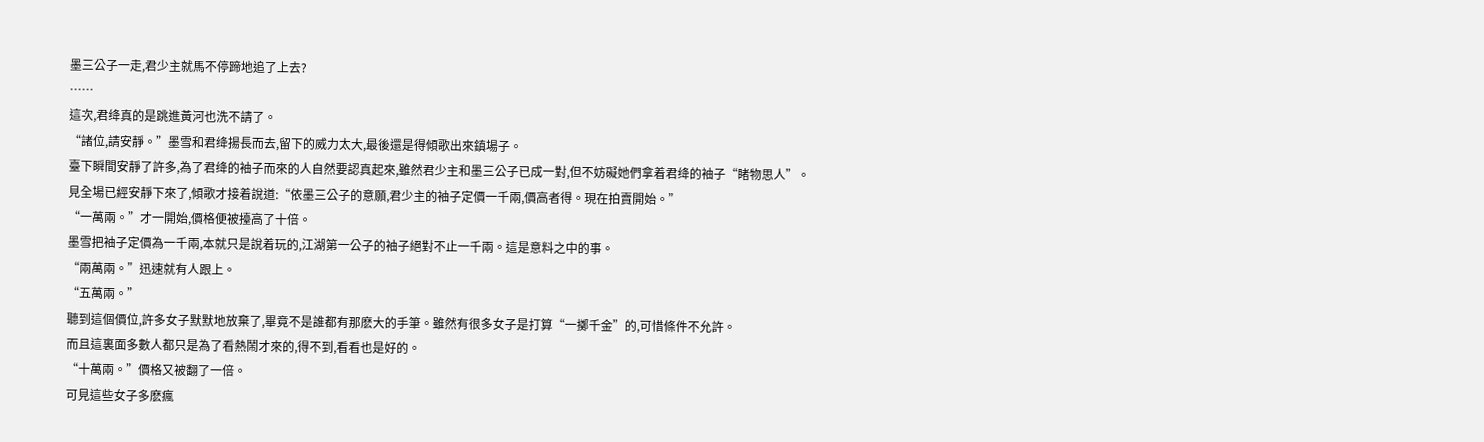墨三公子一走,君少主就馬不停蹄地追了上去?
……
這次,君绛真的是跳進黃河也洗不請了。
“諸位,請安靜。”墨雪和君绛揚長而去,留下的威力太大,最後還是得傾歌出來鎮場子。
臺下瞬間安靜了許多,為了君绛的袖子而來的人自然要認真起來,雖然君少主和墨三公子已成一對,但不妨礙她們拿着君绛的袖子“睹物思人”。
見全場已經安靜下來了,傾歌才接着說道:“依墨三公子的意願,君少主的袖子定價一千兩,價高者得。現在拍賣開始。”
“一萬兩。”才一開始,價格便被擡高了十倍。
墨雪把袖子定價為一千兩,本就只是說着玩的,江湖第一公子的袖子絕對不止一千兩。這是意料之中的事。
“兩萬兩。”迅速就有人跟上。
“五萬兩。”
聽到這個價位,許多女子默默地放棄了,畢竟不是誰都有那麽大的手筆。雖然有很多女子是打算“一擲千金”的,可惜條件不允許。
而且這裏面多數人都只是為了看熱鬧才來的,得不到,看看也是好的。
“十萬兩。”價格又被翻了一倍。
可見這些女子多麽瘋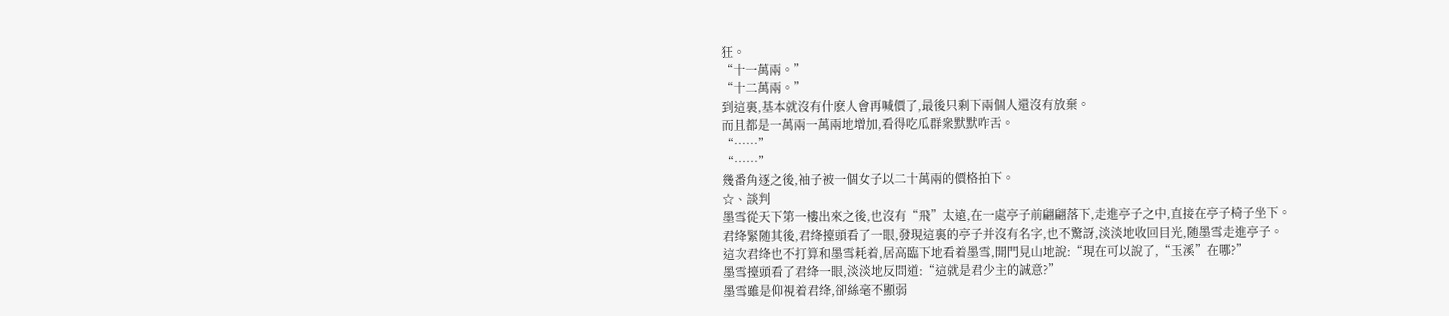狂。
“十一萬兩。”
“十二萬兩。”
到這裏,基本就沒有什麽人會再喊價了,最後只剩下兩個人還沒有放棄。
而且都是一萬兩一萬兩地增加,看得吃瓜群衆默默咋舌。
“……”
“……”
幾番角逐之後,袖子被一個女子以二十萬兩的價格拍下。
☆、談判
墨雪從天下第一樓出來之後,也沒有“飛”太遠,在一處亭子前翩翩落下,走進亭子之中,直接在亭子椅子坐下。
君绛緊随其後,君绛擡頭看了一眼,發現這裏的亭子并沒有名字,也不驚訝,淡淡地收回目光,随墨雪走進亭子。
這次君绛也不打算和墨雪耗着,居高臨下地看着墨雪,開門見山地說:“現在可以說了,“玉溪”在哪?”
墨雪擡頭看了君绛一眼,淡淡地反問道:“這就是君少主的誠意?”
墨雪雖是仰視着君绛,卻絲毫不顯弱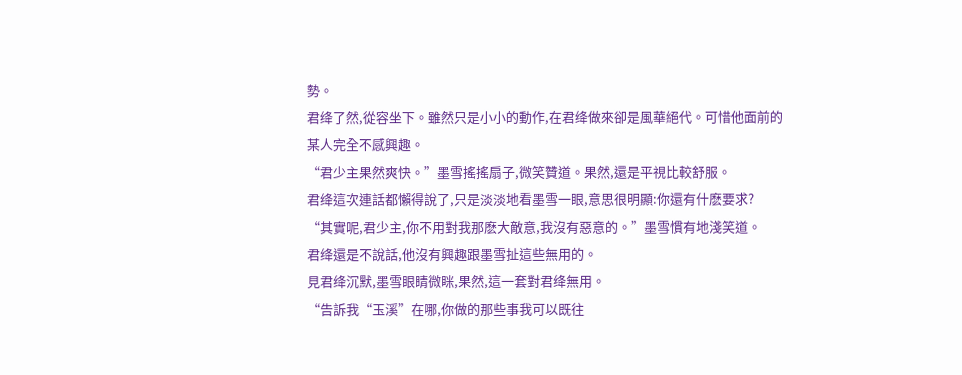勢。
君绛了然,從容坐下。雖然只是小小的動作,在君绛做來卻是風華絕代。可惜他面前的某人完全不感興趣。
“君少主果然爽快。”墨雪搖搖扇子,微笑贊道。果然,還是平視比較舒服。
君绛這次連話都懶得說了,只是淡淡地看墨雪一眼,意思很明顯:你還有什麽要求?
“其實呢,君少主,你不用對我那麽大敵意,我沒有惡意的。”墨雪慣有地淺笑道。
君绛還是不說話,他沒有興趣跟墨雪扯這些無用的。
見君绛沉默,墨雪眼睛微眯,果然,這一套對君绛無用。
“告訴我“玉溪”在哪,你做的那些事我可以既往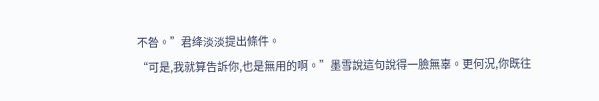不咎。”君绛淡淡提出條件。
“可是,我就算告訴你,也是無用的啊。”墨雪說這句說得一臉無辜。更何況,你既往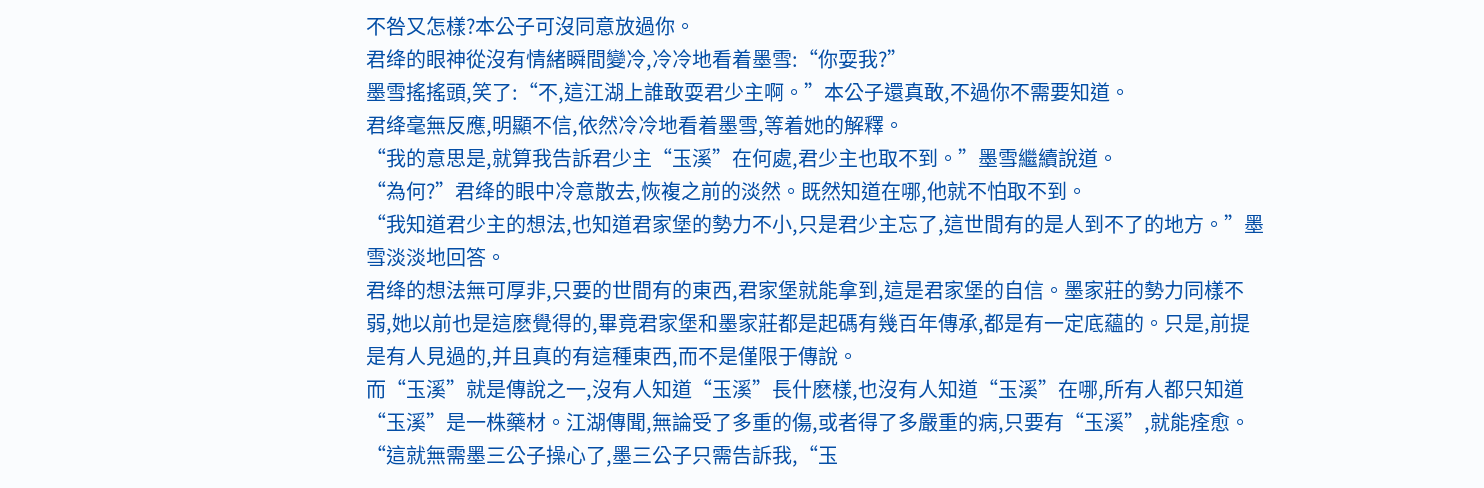不咎又怎樣?本公子可沒同意放過你。
君绛的眼神從沒有情緒瞬間變冷,冷冷地看着墨雪:“你耍我?”
墨雪搖搖頭,笑了:“不,這江湖上誰敢耍君少主啊。”本公子還真敢,不過你不需要知道。
君绛毫無反應,明顯不信,依然冷冷地看着墨雪,等着她的解釋。
“我的意思是,就算我告訴君少主“玉溪”在何處,君少主也取不到。”墨雪繼續說道。
“為何?”君绛的眼中冷意散去,恢複之前的淡然。既然知道在哪,他就不怕取不到。
“我知道君少主的想法,也知道君家堡的勢力不小,只是君少主忘了,這世間有的是人到不了的地方。”墨雪淡淡地回答。
君绛的想法無可厚非,只要的世間有的東西,君家堡就能拿到,這是君家堡的自信。墨家莊的勢力同樣不弱,她以前也是這麽覺得的,畢竟君家堡和墨家莊都是起碼有幾百年傳承,都是有一定底蘊的。只是,前提是有人見過的,并且真的有這種東西,而不是僅限于傳說。
而“玉溪”就是傳說之一,沒有人知道“玉溪”長什麽樣,也沒有人知道“玉溪”在哪,所有人都只知道“玉溪”是一株藥材。江湖傳聞,無論受了多重的傷,或者得了多嚴重的病,只要有“玉溪”,就能痊愈。
“這就無需墨三公子操心了,墨三公子只需告訴我,“玉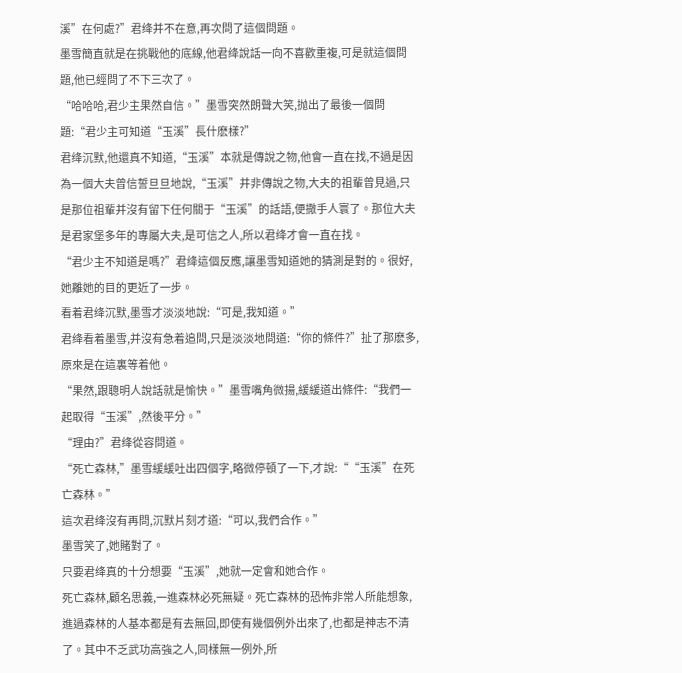溪”在何處?”君绛并不在意,再次問了這個問題。
墨雪簡直就是在挑戰他的底線,他君绛說話一向不喜歡重複,可是就這個問題,他已經問了不下三次了。
“哈哈哈,君少主果然自信。”墨雪突然朗聲大笑,抛出了最後一個問題:“君少主可知道“玉溪”長什麽樣?”
君绛沉默,他還真不知道,“玉溪”本就是傳說之物,他會一直在找,不過是因為一個大夫曾信誓旦旦地說,“玉溪”并非傳說之物,大夫的祖輩曾見過,只是那位祖輩并沒有留下任何關于“玉溪”的話語,便撒手人寰了。那位大夫是君家堡多年的專屬大夫,是可信之人,所以君绛才會一直在找。
“君少主不知道是嗎?”君绛這個反應,讓墨雪知道她的猜測是對的。很好,她離她的目的更近了一步。
看着君绛沉默,墨雪才淡淡地說:“可是,我知道。”
君绛看着墨雪,并沒有急着追問,只是淡淡地問道:“你的條件?”扯了那麽多,原來是在這裏等着他。
“果然,跟聰明人說話就是愉快。”墨雪嘴角微揚,緩緩道出條件:“我們一起取得“玉溪”,然後平分。”
“理由?”君绛從容問道。
“死亡森林,”墨雪緩緩吐出四個字,略微停頓了一下,才說:““玉溪”在死亡森林。”
這次君绛沒有再問,沉默片刻才道:“可以,我們合作。”
墨雪笑了,她賭對了。
只要君绛真的十分想要“玉溪”,她就一定會和她合作。
死亡森林,顧名思義,一進森林必死無疑。死亡森林的恐怖非常人所能想象,進過森林的人基本都是有去無回,即使有幾個例外出來了,也都是神志不清了。其中不乏武功高強之人,同樣無一例外,所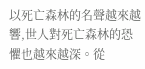以死亡森林的名聲越來越響,世人對死亡森林的恐懼也越來越深。從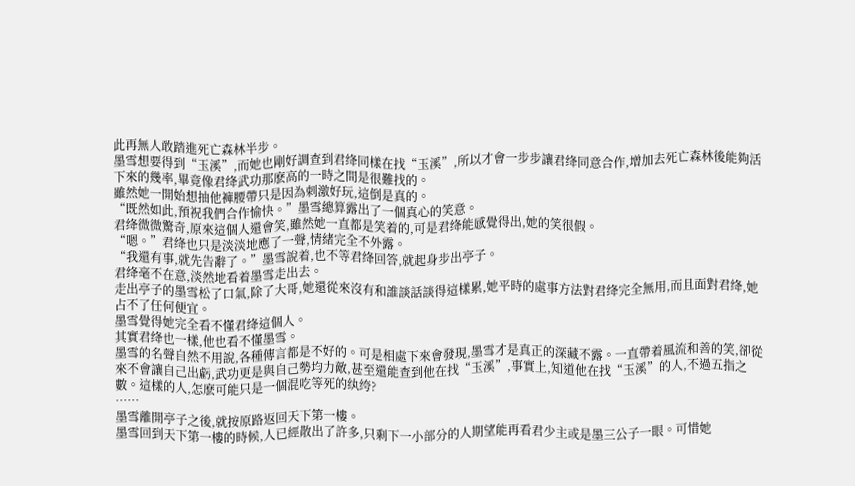此再無人敢踏進死亡森林半步。
墨雪想要得到“玉溪”,而她也剛好調查到君绛同樣在找“玉溪”,所以才會一步步讓君绛同意合作,增加去死亡森林後能夠活下來的幾率,畢竟像君绛武功那麽高的一時之間是很難找的。
雖然她一開始想抽他褲腰帶只是因為刺激好玩,這倒是真的。
“既然如此,預祝我們合作愉快。”墨雪總算露出了一個真心的笑意。
君绛微微驚奇,原來這個人還會笑,雖然她一直都是笑着的,可是君绛能感覺得出,她的笑很假。
“嗯。”君绛也只是淡淡地應了一聲,情緒完全不外露。
“我還有事,就先告辭了。”墨雪說着,也不等君绛回答,就起身步出亭子。
君绛毫不在意,淡然地看着墨雪走出去。
走出亭子的墨雪松了口氣,除了大哥,她還從來沒有和誰談話談得這樣累,她平時的處事方法對君绛完全無用,而且面對君绛,她占不了任何便宜。
墨雪覺得她完全看不懂君绛這個人。
其實君绛也一樣,他也看不懂墨雪。
墨雪的名聲自然不用說,各種傳言都是不好的。可是相處下來會發現,墨雪才是真正的深藏不露。一直帶着風流和善的笑,卻從來不會讓自己出虧,武功更是與自己勢均力敵,甚至還能查到他在找“玉溪”,事實上,知道他在找“玉溪”的人,不過五指之數。這樣的人,怎麽可能只是一個混吃等死的纨绔?
……
墨雪離開亭子之後,就按原路返回天下第一樓。
墨雪回到天下第一樓的時候,人已經散出了許多,只剩下一小部分的人期望能再看君少主或是墨三公子一眼。可惜她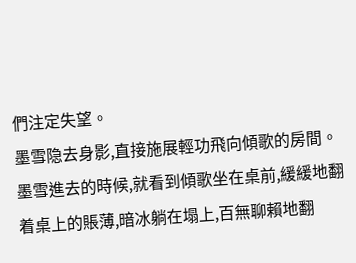們注定失望。
墨雪隐去身影,直接施展輕功飛向傾歌的房間。
墨雪進去的時候,就看到傾歌坐在桌前,緩緩地翻着桌上的賬薄,暗冰躺在塌上,百無聊賴地翻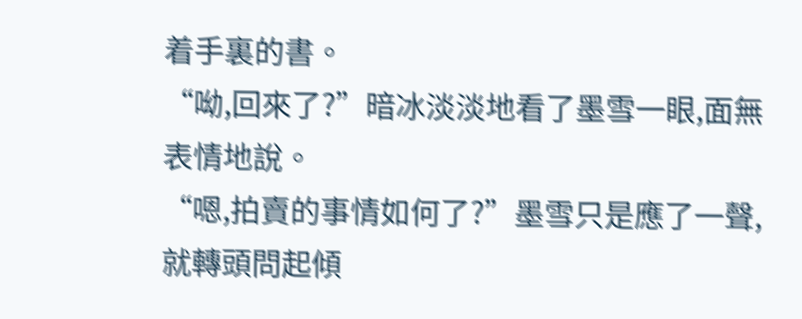着手裏的書。
“呦,回來了?”暗冰淡淡地看了墨雪一眼,面無表情地說。
“嗯,拍賣的事情如何了?”墨雪只是應了一聲,就轉頭問起傾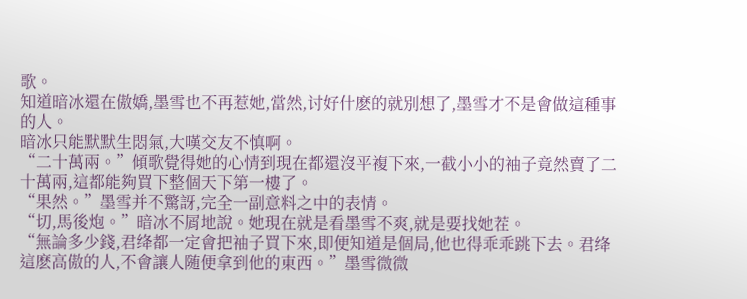歌。
知道暗冰還在傲嬌,墨雪也不再惹她,當然,讨好什麽的就別想了,墨雪才不是會做這種事的人。
暗冰只能默默生悶氣,大嘆交友不慎啊。
“二十萬兩。”傾歌覺得她的心情到現在都還沒平複下來,一截小小的袖子竟然賣了二十萬兩,這都能夠買下整個天下第一樓了。
“果然。”墨雪并不驚訝,完全一副意料之中的表情。
“切,馬後炮。”暗冰不屑地說。她現在就是看墨雪不爽,就是要找她茬。
“無論多少錢,君绛都一定會把袖子買下來,即便知道是個局,他也得乖乖跳下去。君绛這麽高傲的人,不會讓人随便拿到他的東西。”墨雪微微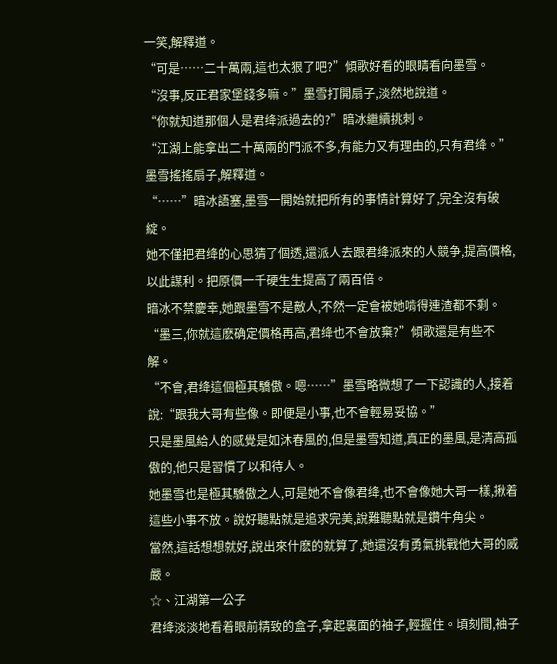一笑,解釋道。
“可是……二十萬兩,這也太狠了吧?”傾歌好看的眼睛看向墨雪。
“沒事,反正君家堡錢多嘛。”墨雪打開扇子,淡然地說道。
“你就知道那個人是君绛派過去的?”暗冰繼續挑刺。
“江湖上能拿出二十萬兩的門派不多,有能力又有理由的,只有君绛。”墨雪搖搖扇子,解釋道。
“……”暗冰語塞,墨雪一開始就把所有的事情計算好了,完全沒有破綻。
她不僅把君绛的心思猜了個透,還派人去跟君绛派來的人競争,提高價格,以此謀利。把原價一千硬生生提高了兩百倍。
暗冰不禁慶幸,她跟墨雪不是敵人,不然一定會被她啃得連渣都不剩。
“墨三,你就這麽确定價格再高,君绛也不會放棄?”傾歌還是有些不解。
“不會,君绛這個極其驕傲。嗯……”墨雪略微想了一下認識的人,接着說:“跟我大哥有些像。即便是小事,也不會輕易妥協。”
只是墨風給人的感覺是如沐春風的,但是墨雪知道,真正的墨風,是清高孤傲的,他只是習慣了以和待人。
她墨雪也是極其驕傲之人,可是她不會像君绛,也不會像她大哥一樣,揪着這些小事不放。說好聽點就是追求完美,說難聽點就是鑽牛角尖。
當然,這話想想就好,說出來什麽的就算了,她還沒有勇氣挑戰他大哥的威嚴。
☆、江湖第一公子
君绛淡淡地看着眼前精致的盒子,拿起裏面的袖子,輕握住。頃刻間,袖子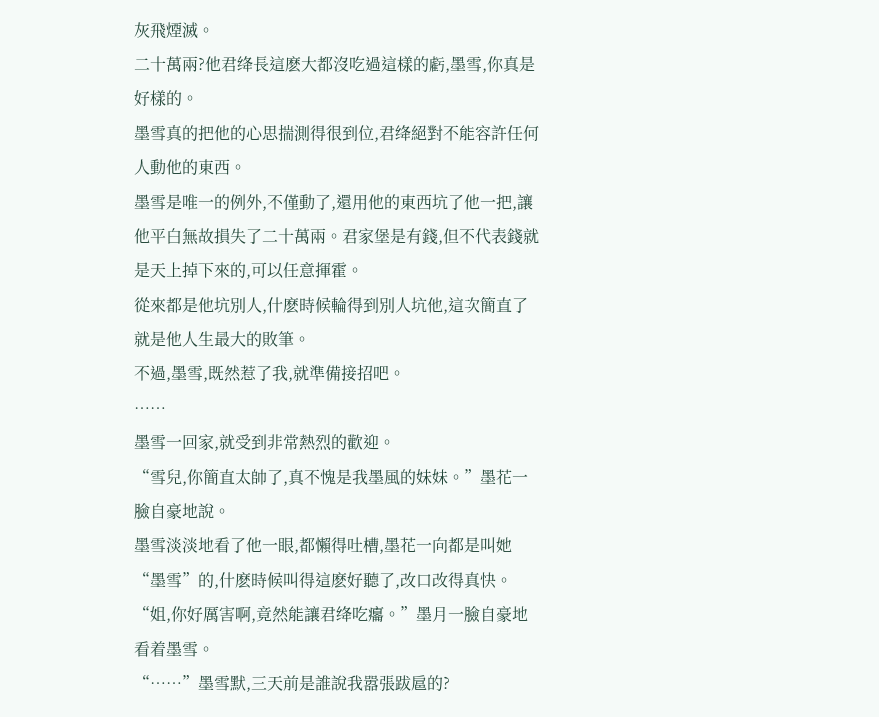灰飛煙滅。
二十萬兩?他君绛長這麽大都沒吃過這樣的虧,墨雪,你真是好樣的。
墨雪真的把他的心思揣測得很到位,君绛絕對不能容許任何人動他的東西。
墨雪是唯一的例外,不僅動了,還用他的東西坑了他一把,讓他平白無故損失了二十萬兩。君家堡是有錢,但不代表錢就是天上掉下來的,可以任意揮霍。
從來都是他坑別人,什麽時候輪得到別人坑他,這次簡直了就是他人生最大的敗筆。
不過,墨雪,既然惹了我,就準備接招吧。
……
墨雪一回家,就受到非常熱烈的歡迎。
“雪兒,你簡直太帥了,真不愧是我墨風的妹妹。”墨花一臉自豪地說。
墨雪淡淡地看了他一眼,都懶得吐槽,墨花一向都是叫她“墨雪”的,什麽時候叫得這麽好聽了,改口改得真快。
“姐,你好厲害啊,竟然能讓君绛吃癟。”墨月一臉自豪地看着墨雪。
“……”墨雪默,三天前是誰說我嚣張跋扈的?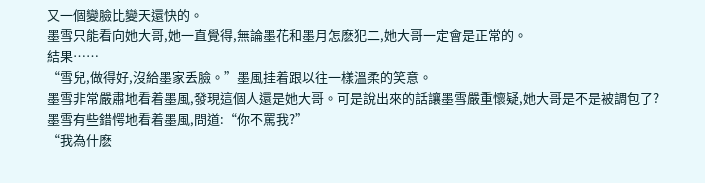又一個變臉比變天還快的。
墨雪只能看向她大哥,她一直覺得,無論墨花和墨月怎麽犯二,她大哥一定會是正常的。
結果……
“雪兒,做得好,沒給墨家丢臉。”墨風挂着跟以往一樣溫柔的笑意。
墨雪非常嚴肅地看着墨風,發現這個人還是她大哥。可是說出來的話讓墨雪嚴重懷疑,她大哥是不是被調包了?
墨雪有些錯愕地看着墨風,問道:“你不罵我?”
“我為什麽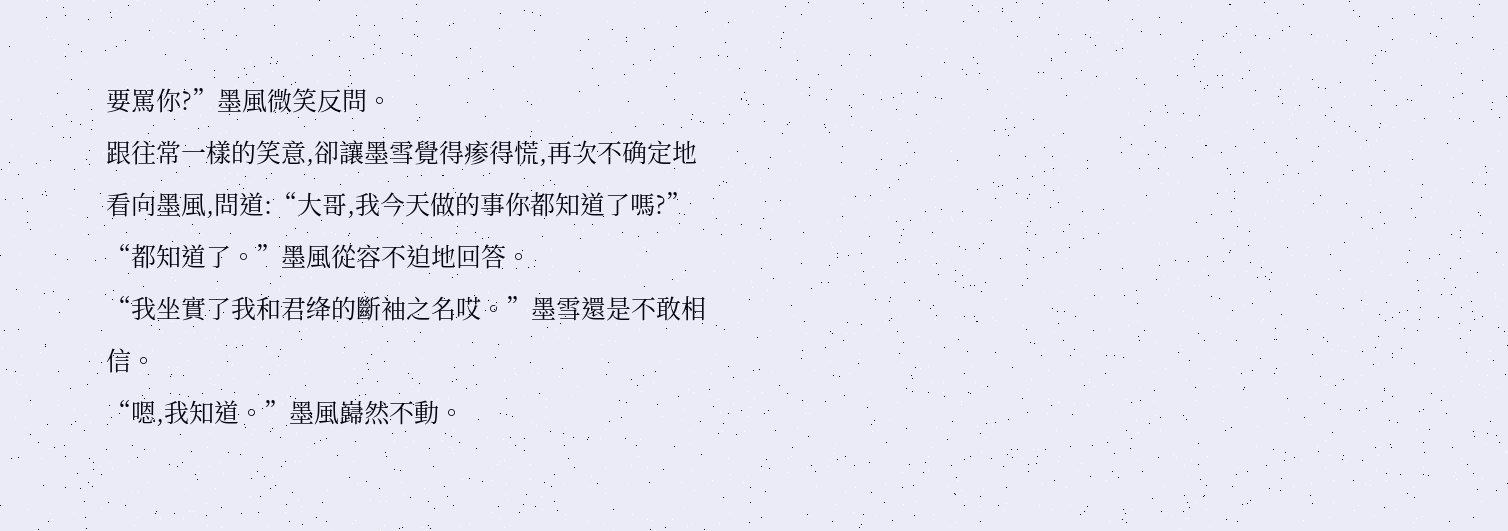要罵你?”墨風微笑反問。
跟往常一樣的笑意,卻讓墨雪覺得瘆得慌,再次不确定地看向墨風,問道:“大哥,我今天做的事你都知道了嗎?”
“都知道了。”墨風從容不迫地回答。
“我坐實了我和君绛的斷袖之名哎。”墨雪還是不敢相信。
“嗯,我知道。”墨風巋然不動。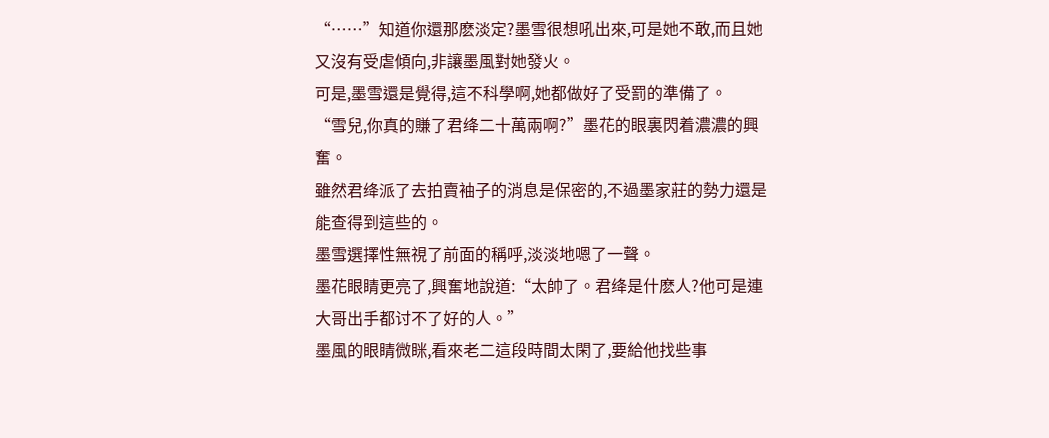“……”知道你還那麽淡定?墨雪很想吼出來,可是她不敢,而且她又沒有受虐傾向,非讓墨風對她發火。
可是,墨雪還是覺得,這不科學啊,她都做好了受罰的準備了。
“雪兒,你真的賺了君绛二十萬兩啊?”墨花的眼裏閃着濃濃的興奮。
雖然君绛派了去拍賣袖子的消息是保密的,不過墨家莊的勢力還是能查得到這些的。
墨雪選擇性無視了前面的稱呼,淡淡地嗯了一聲。
墨花眼睛更亮了,興奮地說道:“太帥了。君绛是什麽人?他可是連大哥出手都讨不了好的人。”
墨風的眼睛微眯,看來老二這段時間太閑了,要給他找些事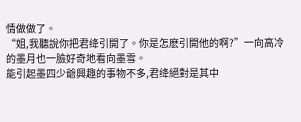情做做了。
“姐,我聽說你把君绛引開了。你是怎麽引開他的啊?”一向高冷的墨月也一臉好奇地看向墨雪。
能引起墨四少爺興趣的事物不多,君绛絕對是其中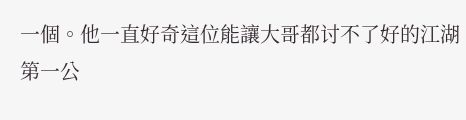一個。他一直好奇這位能讓大哥都讨不了好的江湖第一公